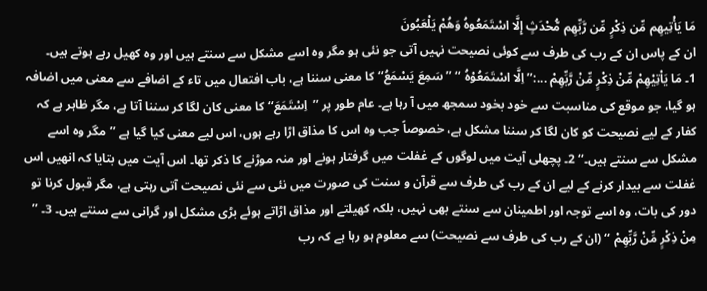مَا يَأْتِيهِم مِّن ذِكْرٍ مِّن رَّبِّهِم مُّحْدَثٍ إِلَّا اسْتَمَعُوهُ وَهُمْ يَلْعَبُونَ
ان کے پاس ان کے رب کی طرف سے کوئی نصیحت نہیں آتی جو نئی ہو مگر وہ اسے مشکل سے سنتے ہیں اور وہ کھیل رہے ہوتے ہیں۔
1۔ مَا يَاْتِيْهِمْ مِّنْ ذِكْرٍ مِّنْ رَّبِّهِمْ ...:’’ اِلَّا اسْتَمَعُوْهُ ‘‘ ’’سَمِعَ يَسْمَعُ‘‘ کا معنی سننا ہے، باب افتعال میں تاء کے اضافے سے معنی میں اضافہ ہو گیا، جو موقع کی مناسبت سے خود بخود سمجھ میں آ رہا ہے۔ عام طور پر ’’اِسْتَمَعَ‘‘ کا معنی کان لگا کر سننا آتا ہے، مگر ظاہر ہے کہ کفار کے لیے نصیحت کو کان لگا کر سننا مشکل ہے، خصوصاً جب وہ اس کا مذاق اڑا رہے ہوں، اس لیے معنی کیا گیا ہے ’’مگر وہ اسے مشکل سے سنتے ہیں۔‘‘ 2۔ پچھلی آیت میں لوگوں کے غفلت میں گرفتار ہونے اور منہ موڑنے کا ذکر تھا۔ اس آیت میں بتایا کہ انھیں اس غفلت سے بیدار کرنے کے لیے ان کے رب کی طرف سے قرآن و سنت کی صورت میں نئی سے نئی نصیحت آتی رہتی ہے، مگر قبول کرنا تو دور کی بات، وہ اسے توجہ اور اطمینان سے سنتے بھی نہیں، بلکہ کھیلتے اور مذاق اڑاتے ہوئے بڑی مشکل اور گرانی سے سنتے ہیں۔ 3۔ ’’ مِنْ ذِكْرٍ مِّنْ رَّبِّهِمْ ‘‘ (ان کے رب کی طرف سے نصیحت) سے معلوم ہو رہا ہے کہ رب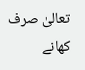تعالیٰ صرف کھانے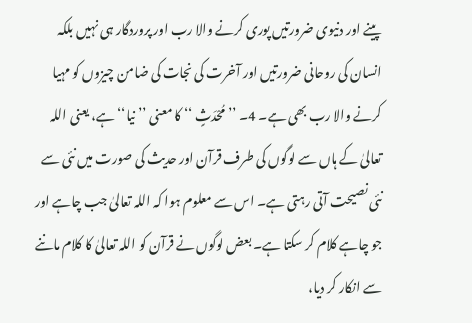پینے اور دنیوی ضرورتیں پوری کرنے والا رب اور پروردگار ہی نہیں بلکہ انسان کی روحانی ضرورتیں اور آخرت کی نجات کی ضامن چیزوں کو مہیا کرنے والا رب بھی ہے۔ 4۔ ’’ مُحْدَثٍ ‘‘ کا معنی ’’نیا‘‘ ہے، یعنی اللہ تعالیٰ کے ہاں سے لوگوں کی طرف قرآن اور حدیث کی صورت میں نئی سے نئی نصیحت آتی رہتی ہے۔ اس سے معلوم ہوا کہ اللہ تعالیٰ جب چاہے اور جو چاہے کلام کر سکتا ہے۔ بعض لوگوں نے قرآن کو اللہ تعالیٰ کا کلام ماننے سے انکار کر دیا،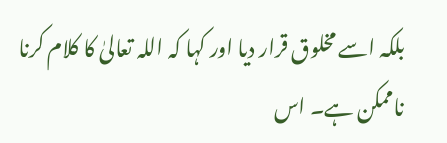بلکہ اسے مخلوق قرار دیا اور کہا کہ اللہ تعالیٰ کا کلام کرنا ناممکن ہے۔ اس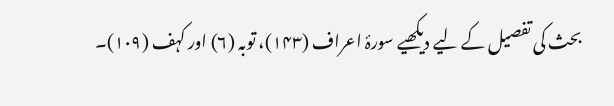بحث کی تفصیل کے لیے دیکھیے سورۂ اعراف (۱۴۳)، توبہ (۶) اور کہف (۱۰۹)۔